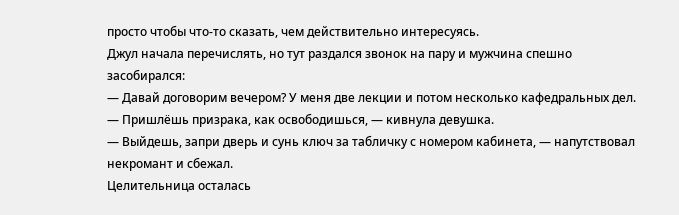просто чтобы что-то сказать, чем действительно интересуясь.
Джул начала перечислять, но тут раздался звонок на пару и мужчина спешно засобирался:
— Давай договорим вечером? У меня две лекции и потом несколько кафедральных дел.
— Пришлёшь призрака, как освободишься, — кивнула девушка.
— Выйдешь, запри дверь и сунь ключ за табличку с номером кабинета, — напутствовал некромант и сбежал.
Целительница осталась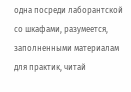одна посреди лаборантской со шкафами, разумеется, заполненными материалам для практик, читай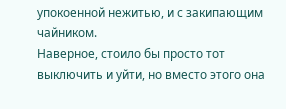упокоенной нежитью, и с закипающим чайником.
Наверное, стоило бы просто тот выключить и уйти, но вместо этого она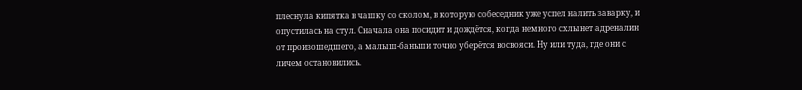плеснула кипятка в чашку со сколом, в которую собеседник уже успел налить заварку, и опустилась на стул. Сначала она посидит и дождётся, когда немного схлынет адреналин от произошедшего, а малыш-баньши точно уберётся восвояси. Ну или туда, где они с личем остановились.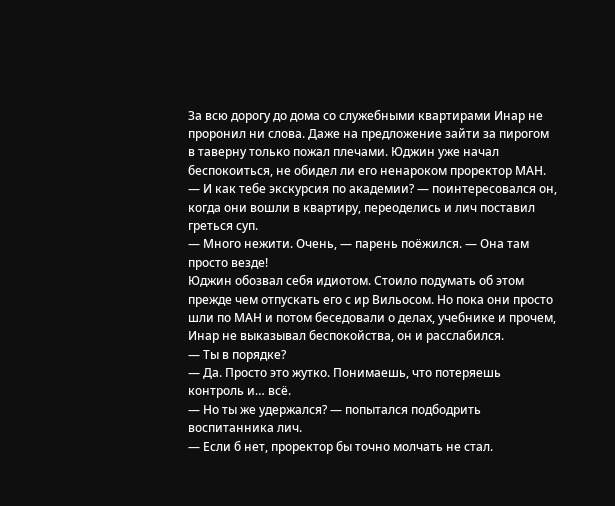За всю дорогу до дома со служебными квартирами Инар не проронил ни слова. Даже на предложение зайти за пирогом в таверну только пожал плечами. Юджин уже начал беспокоиться, не обидел ли его ненароком проректор МАН.
— И как тебе экскурсия по академии? — поинтересовался он, когда они вошли в квартиру, переоделись и лич поставил греться суп.
— Много нежити. Очень, — парень поёжился. — Она там просто везде!
Юджин обозвал себя идиотом. Стоило подумать об этом прежде чем отпускать его с ир Вильосом. Но пока они просто шли по МАН и потом беседовали о делах, учебнике и прочем, Инар не выказывал беспокойства, он и расслабился.
— Ты в порядке?
— Да. Просто это жутко. Понимаешь, что потеряешь контроль и… всё.
— Но ты же удержался? — попытался подбодрить воспитанника лич.
— Если б нет, проректор бы точно молчать не стал.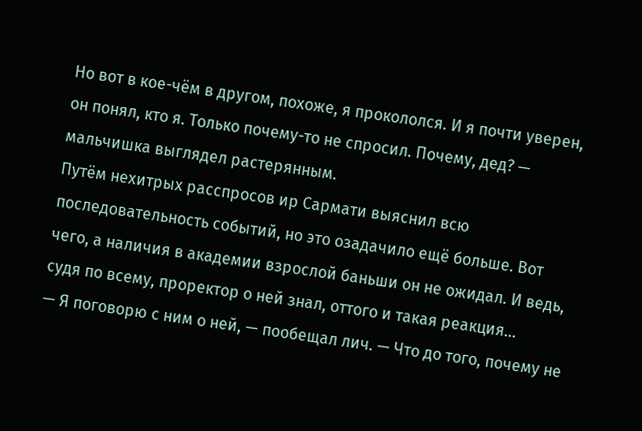Но вот в кое-чём в другом, похоже, я прокололся. И я почти уверен, он понял, кто я. Только почему-то не спросил. Почему, дед? — мальчишка выглядел растерянным.
Путём нехитрых расспросов ир Сармати выяснил всю последовательность событий, но это озадачило ещё больше. Вот чего, а наличия в академии взрослой баньши он не ожидал. И ведь, судя по всему, проректор о ней знал, оттого и такая реакция…
— Я поговорю с ним о ней, — пообещал лич. — Что до того, почему не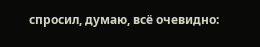спросил, думаю, всё очевидно: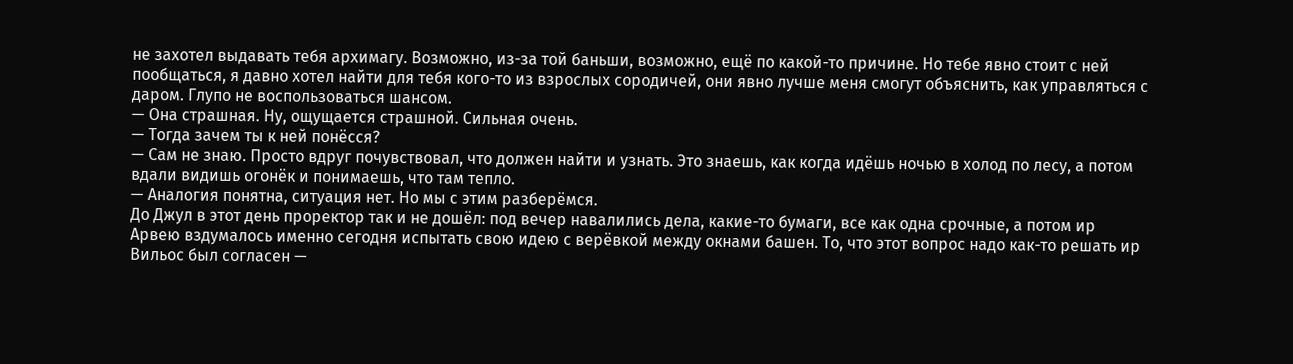не захотел выдавать тебя архимагу. Возможно, из-за той баньши, возможно, ещё по какой-то причине. Но тебе явно стоит с ней пообщаться, я давно хотел найти для тебя кого-то из взрослых сородичей, они явно лучше меня смогут объяснить, как управляться с даром. Глупо не воспользоваться шансом.
— Она страшная. Ну, ощущается страшной. Сильная очень.
— Тогда зачем ты к ней понёсся?
— Сам не знаю. Просто вдруг почувствовал, что должен найти и узнать. Это знаешь, как когда идёшь ночью в холод по лесу, а потом вдали видишь огонёк и понимаешь, что там тепло.
— Аналогия понятна, ситуация нет. Но мы с этим разберёмся.
До Джул в этот день проректор так и не дошёл: под вечер навалились дела, какие-то бумаги, все как одна срочные, а потом ир Арвею вздумалось именно сегодня испытать свою идею с верёвкой между окнами башен. То, что этот вопрос надо как-то решать ир Вильос был согласен —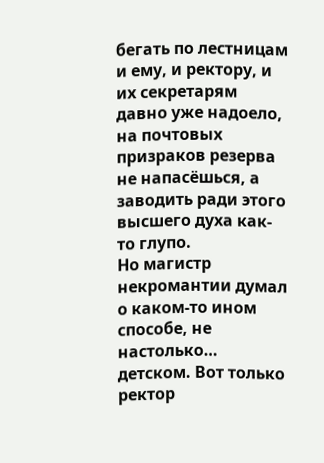бегать по лестницам и ему, и ректору, и их секретарям давно уже надоело, на почтовых призраков резерва не напасёшься, а заводить ради этого высшего духа как-то глупо.
Но магистр некромантии думал о каком-то ином способе, не настолько… детском. Вот только ректор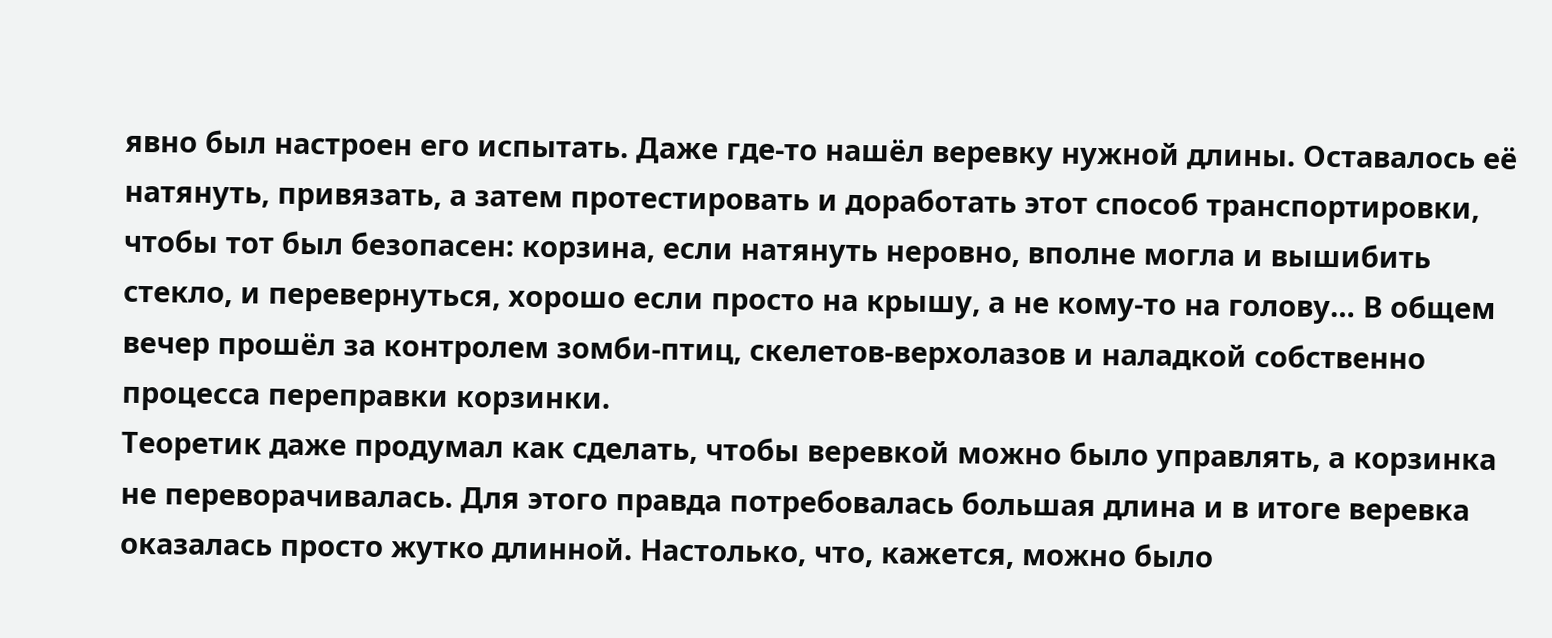явно был настроен его испытать. Даже где-то нашёл веревку нужной длины. Оставалось её натянуть, привязать, а затем протестировать и доработать этот способ транспортировки, чтобы тот был безопасен: корзина, если натянуть неровно, вполне могла и вышибить стекло, и перевернуться, хорошо если просто на крышу, а не кому-то на голову… В общем вечер прошёл за контролем зомби-птиц, скелетов-верхолазов и наладкой собственно процесса переправки корзинки.
Теоретик даже продумал как сделать, чтобы веревкой можно было управлять, а корзинка не переворачивалась. Для этого правда потребовалась большая длина и в итоге веревка оказалась просто жутко длинной. Настолько, что, кажется, можно было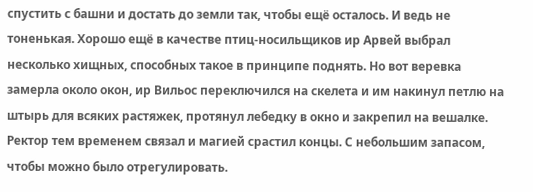спустить с башни и достать до земли так, чтобы ещё осталось. И ведь не тоненькая. Хорошо ещё в качестве птиц-носильщиков ир Арвей выбрал несколько хищных, способных такое в принципе поднять. Но вот веревка замерла около окон, ир Вильос переключился на скелета и им накинул петлю на штырь для всяких растяжек, протянул лебедку в окно и закрепил на вешалке. Ректор тем временем связал и магией срастил концы. С небольшим запасом, чтобы можно было отрегулировать.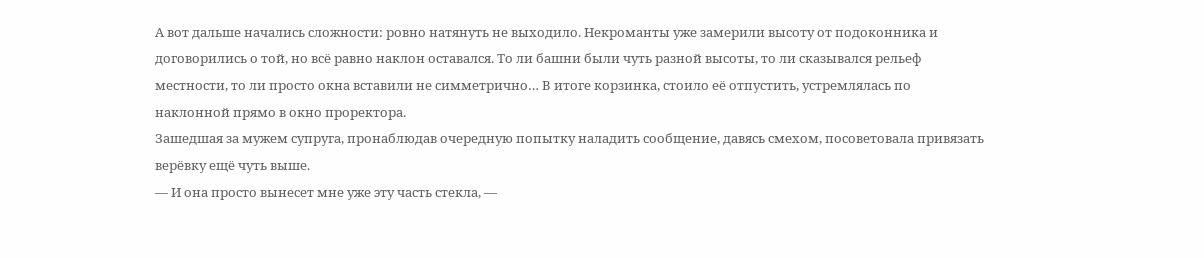А вот дальше начались сложности: ровно натянуть не выходило. Некроманты уже замерили высоту от подоконника и договорились о той, но всё равно наклон оставался. То ли башни были чуть разной высоты, то ли сказывался рельеф местности, то ли просто окна вставили не симметрично… В итоге корзинка, стоило её отпустить, устремлялась по наклонной прямо в окно проректора.
Зашедшая за мужем супруга, пронаблюдав очередную попытку наладить сообщение, давясь смехом, посоветовала привязать верёвку ещё чуть выше.
— И она просто вынесет мне уже эту часть стекла, —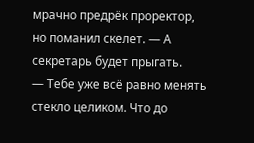мрачно предрёк проректор, но поманил скелет. — А секретарь будет прыгать.
— Тебе уже всё равно менять стекло целиком. Что до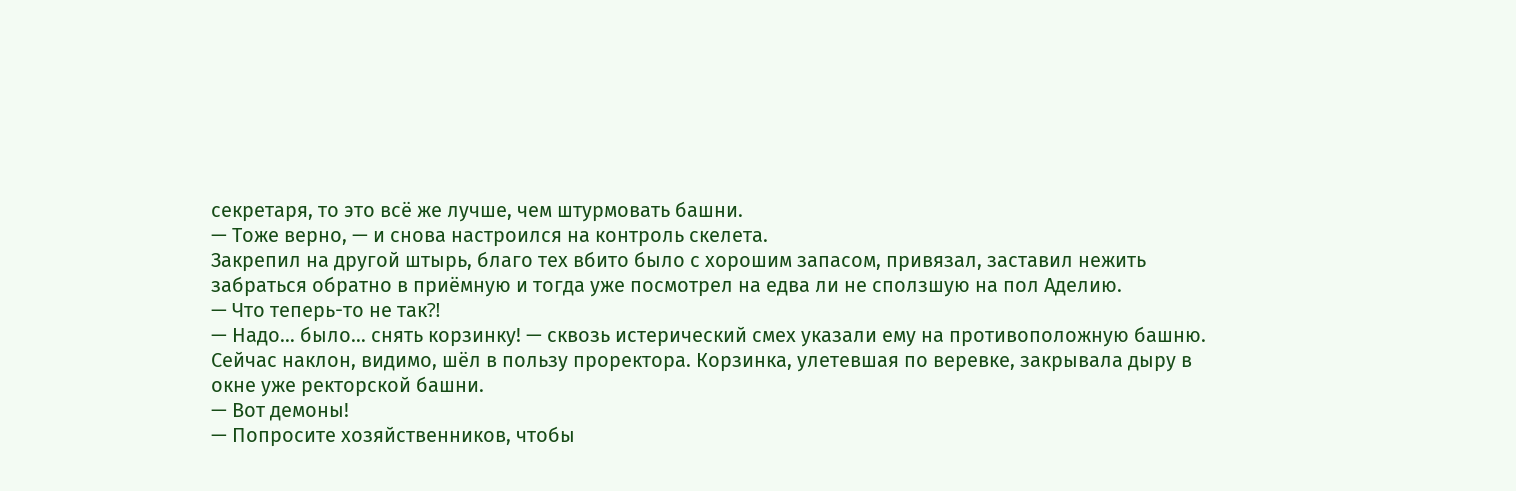секретаря, то это всё же лучше, чем штурмовать башни.
— Тоже верно, — и снова настроился на контроль скелета.
Закрепил на другой штырь, благо тех вбито было с хорошим запасом, привязал, заставил нежить забраться обратно в приёмную и тогда уже посмотрел на едва ли не сползшую на пол Аделию.
— Что теперь-то не так⁈
— Надо… было… снять корзинку! — сквозь истерический смех указали ему на противоположную башню. Сейчас наклон, видимо, шёл в пользу проректора. Корзинка, улетевшая по веревке, закрывала дыру в окне уже ректорской башни.
— Вот демоны!
— Попросите хозяйственников, чтобы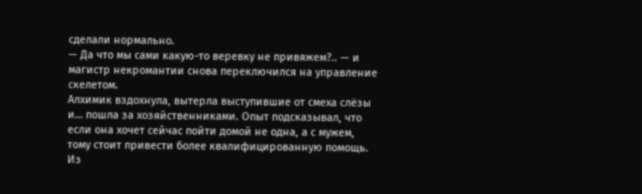сделали нормально.
— Да что мы сами какую-то веревку не привяжем?.. — и магистр некромантии снова переключился на управление скелетом.
Алхимик вздохнула, вытерла выступившие от смеха слёзы и… пошла за хозяйственниками. Опыт подсказывал, что если она хочет сейчас пойти домой не одна, а с мужем, тому стоит привести более квалифицированную помощь.
Из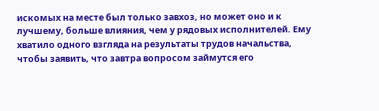искомых на месте был только завхоз, но может оно и к лучшему, больше влияния, чем у рядовых исполнителей. Ему хватило одного взгляда на результаты трудов начальства, чтобы заявить, что завтра вопросом займутся его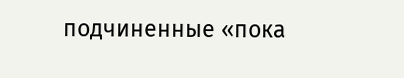подчиненные «пока